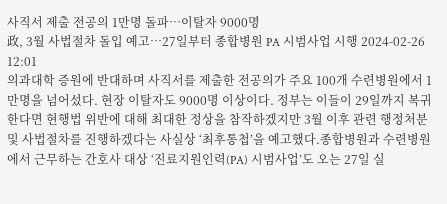사직서 제출 전공의 1만명 돌파…이탈자 9000명
政, 3월 사법절차 돌입 예고…27일부터 종합병원 PA 시범사업 시행 2024-02-26 12:01
의과대학 증원에 반대하며 사직서를 제출한 전공의가 주요 100개 수련병원에서 1만명을 넘어섰다. 현장 이탈자도 9000명 이상이다. 정부는 이들이 29일까지 복귀한다면 현행법 위반에 대해 최대한 정상을 참작하겠지만 3월 이후 관련 행정처분 및 사법절차를 진행하겠다는 사실상 ‘최후통첩’을 예고했다.종합병원과 수련병원에서 근무하는 간호사 대상 ‘진료지원인력(PA) 시범사업’도 오는 27일 실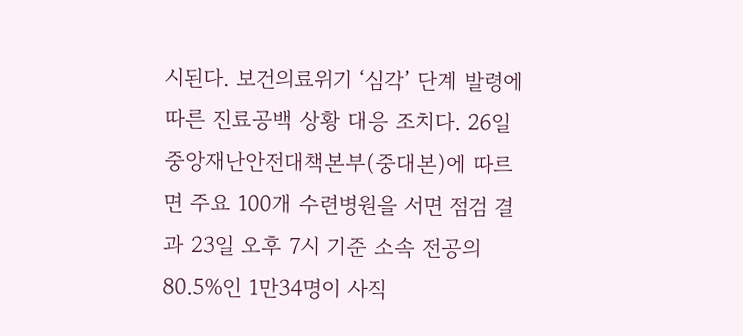시된다. 보건의료위기 ‘심각’ 단계 발령에 따른 진료공백 상황 대응 조치다. 26일 중앙재난안전대책본부(중대본)에 따르면 주요 100개 수련병원을 서면 점검 결과 23일 오후 7시 기준 소속 전공의 80.5%인 1만34명이 사직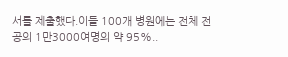서를 제출했다.이들 100개 병원에는 전체 전공의 1만3000여명의 약 95%..